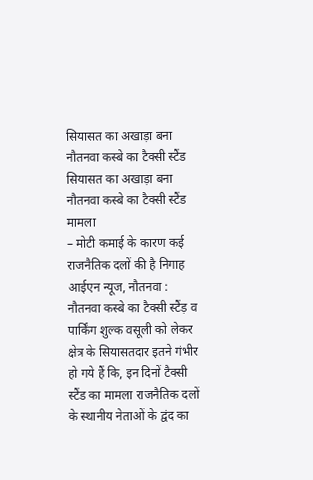सियासत का अखाड़ा बना नौतनवा कस्बे का टैक्सी स्टैंड
सियासत का अखाड़ा बना नौतनवा कस्बे का टैक्सी स्टैंड मामला
– मोटी कमाई के कारण कई राजनैतिक दलों की है निगाह
आईएन न्यूज, नौतनवा :
नौतनवा कस्बे का टैक्सी स्टैंड़ व पार्किंग शुल्क वसूली को लेकर क्षेत्र के सियासतदार इतने गंभीर हो गये हैं कि, इन दिनों टैक्सी स्टैंड का मामला राजनैतिक दलों के स्थानीय नेताओं के द्वंद का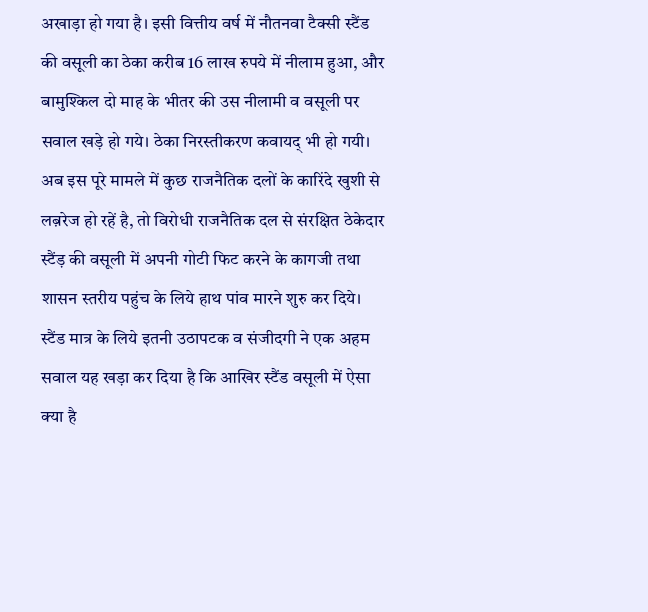अखाड़ा हो गया है। इसी वित्तीय वर्ष में नौतनवा टैक्सी स्टैंड की वसूली का ठेका करीब 16 लाख रुपये में नीलाम हुआ, और बामुश्किल दो माह के भीतर की उस नीलामी व वसूली पर सवाल खड़े हो गये। ठेका निरस्तीकरण कवायद् भी हो गयी।
अब इस पूरे मामले में कुछ राजनैतिक दलों के कारिंदे खुशी से लब़रेज हो रहें है, तो विरोधी राजनैतिक दल से संरक्षित ठेकेदार स्टैंड़ की वसूली में अपनी गोटी फिट करने के कागजी तथा शासन स्तरीय पहुंच के लिये हाथ पांव मारने शुरु कर दिये।
स्टैंड मात्र के लिये इतनी उठापटक व संजीदगी ने एक अहम सवाल यह खड़ा कर दिया है कि आखिर स्टैंड वसूली में ऐसा क्या है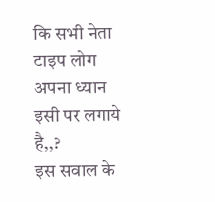कि सभी नेता टाइप लोग अपना ध्यान इसी पर लगाये है,,?
इस सवाल के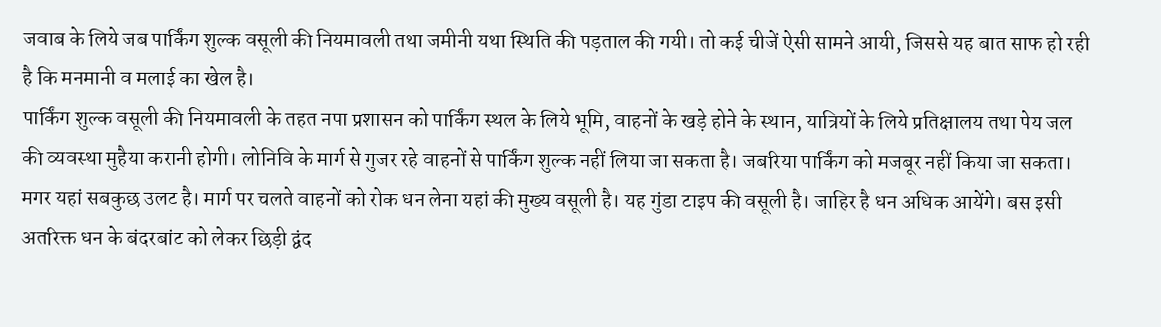जवाब के लिये जब पार्किंग शुल्क वसूली की नियमावली तथा जमीनी यथा स्थिति की पड़ताल की गयी। तो कई चीजें ऐसी सामने आयी, जिससे यह बात साफ हो रही है कि मनमानी व मलाई का खेल है।
पार्किंग शुल्क वसूली की नियमावली के तहत नपा प्रशासन को पार्किंग स्थल के लिये भूमि, वाहनों के खड़े होने के स्थान, यात्रियों के लिये प्रतिक्षालय तथा पेय जल की व्यवस्था मुहैया करानी होगी। लोनिवि के मार्ग से गुजर रहे वाहनों से पार्किंग शुल्क नहीं लिया जा सकता है। जबरिया पार्किंग को मजबूर नहीं किया जा सकता।
मगर यहां सबकुछ उलट है। मार्ग पर चलते वाहनों को रोक धन लेना यहां की मुख्य वसूली है। यह गुंडा टाइप की वसूली है। जाहिर है धन अधिक आयेंगे। बस इसी अतरिक्त धन के बंदरबांट को लेकर छिड़ी द्वंद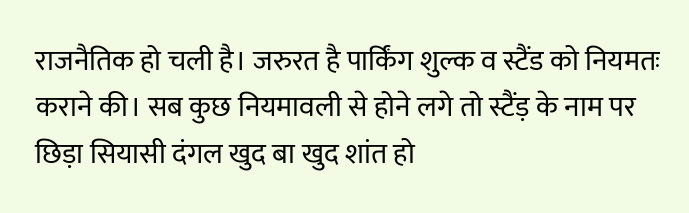राजनैतिक हो चली है। जरुरत है पार्किंग शुल्क व स्टैंड को नियमतः कराने की। सब कुछ नियमावली से होने लगे तो स्टैंड़ के नाम पर छिड़ा सियासी दंगल खुद बा खुद शांत हो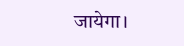जायेगा।